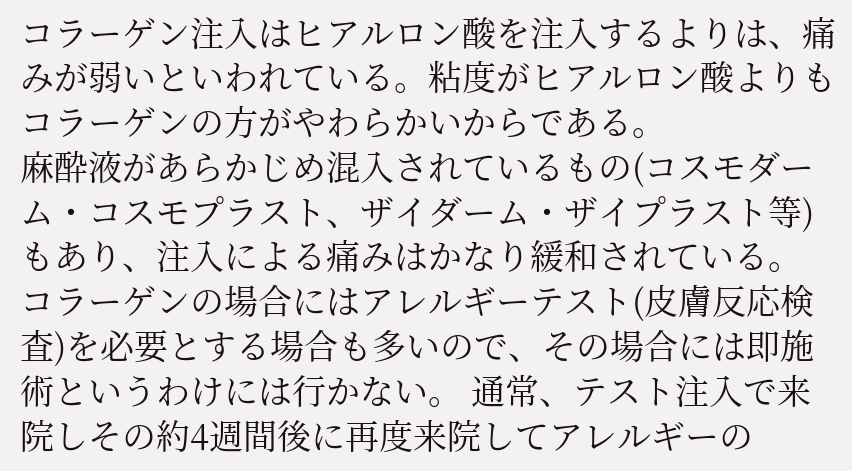コラーゲン注入はヒアルロン酸を注入するよりは、痛みが弱いといわれている。粘度がヒアルロン酸よりもコラーゲンの方がやわらかいからである。
麻酔液があらかじめ混入されているもの(コスモダーム・コスモプラスト、ザイダーム・ザイプラスト等)もあり、注入による痛みはかなり緩和されている。
コラーゲンの場合にはアレルギーテスト(皮膚反応検査)を必要とする場合も多いので、その場合には即施術というわけには行かない。 通常、テスト注入で来院しその約4週間後に再度来院してアレルギーの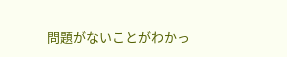問題がないことがわかっ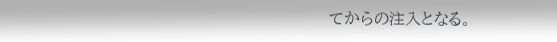てからの注入となる。